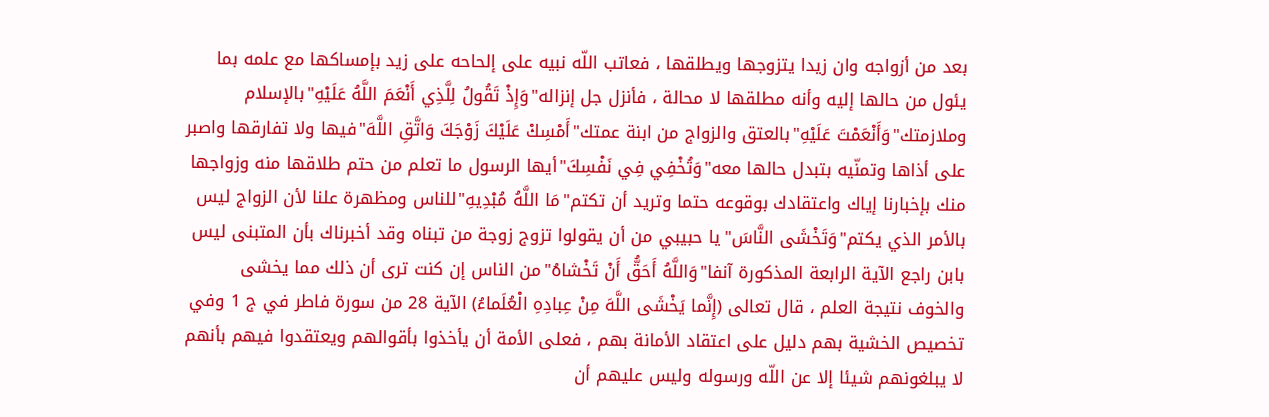بعد من أزواجه وان زيدا يتزوجها ويطلقها ، فعاتب اللّه نبيه على إلحاحه على زيد بإمساكها مع علمه بما يئول من حالها إليه وأنه مطلقها لا محالة ، فأنزل جل إنزاله"وَإِذْ تَقُولُ لِلَّذِي أَنْعَمَ اللَّهُ عَلَيْهِ"بالإسلام وملازمتك"وَأَنْعَمْتَ عَلَيْهِ"بالعتق والزواج من ابنة عمتك"أَمْسِكْ عَلَيْكَ زَوْجَكَ وَاتَّقِ اللَّهَ"فيها ولا تفارقها واصبر على أذاها وتمنّيه بتبدل حالها معه"وَتُخْفِي فِي نَفْسِكَ"أيها الرسول ما تعلم من حتم طلاقها منه وزواجها منك بإخبارنا إياك واعتقادك بوقوعه حتما وتريد أن تكتم"مَا اللَّهُ مُبْدِيهِ"للناس ومظهرة علنا لأن الزواج ليس بالأمر الذي يكتم"وَتَخْشَى النَّاسَ"يا حبيبي من أن يقولوا تزوج زوجة من تبناه وقد أخبرناك بأن المتبنى ليس بابن راجع الآية الرابعة المذكورة آنفا"وَاللَّهُ أَحَقُّ أَنْ تَخْشاهُ"من الناس إن كنت ترى أن ذلك مما يخشى والخوف نتيجة العلم ، قال تعالى (إِنَّما يَخْشَى اللَّهَ مِنْ عِبادِهِ الْعُلَماءُ) الآية 28 من سورة فاطر في ج 1 وفي تخصيص الخشية بهم دليل على اعتقاد الأمانة بهم ، فعلى الأمة أن يأخذوا بأقوالهم ويعتقدوا فيهم بأنهم لا يبلغونهم شيئا إلا عن اللّه ورسوله وليس عليهم أن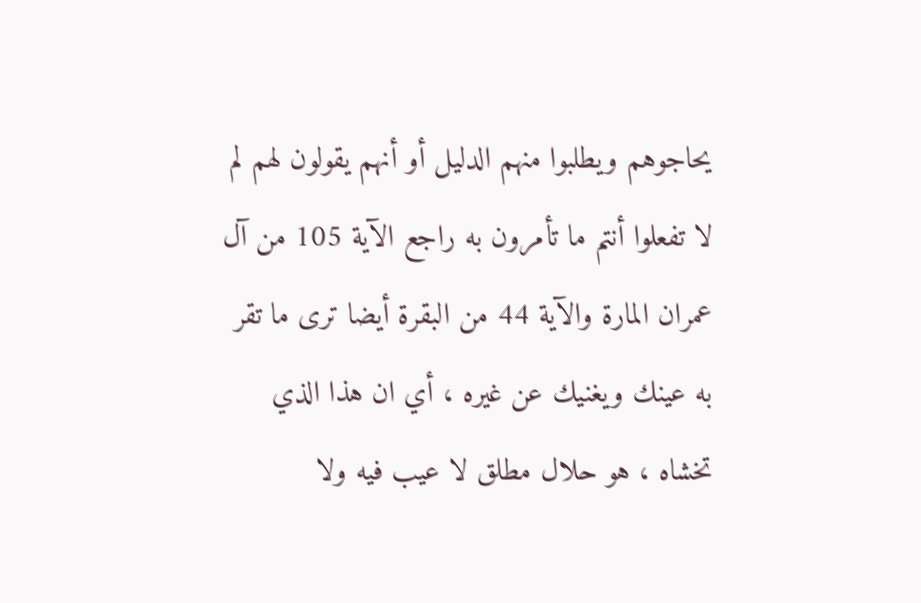يحاجوهم ويطلبوا منهم الدليل أو أنهم يقولون لهم لم لا تفعلوا أنتم ما تأمرون به راجع الآية 105 من آل عمران المارة والآية 44 من البقرة أيضا ترى ما تقر به عينك ويغنيك عن غيره ، أي ان هذا الذي تخشاه ، هو حلال مطلق لا عيب فيه ولا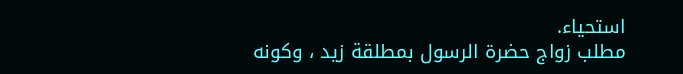استحياء.
مطلب زواج حضرة الرسول بمطلقة زيد ، وكونه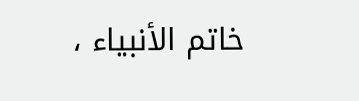خاتم الأنبياء ،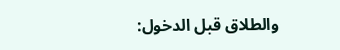والطلاق قبل الدخول: